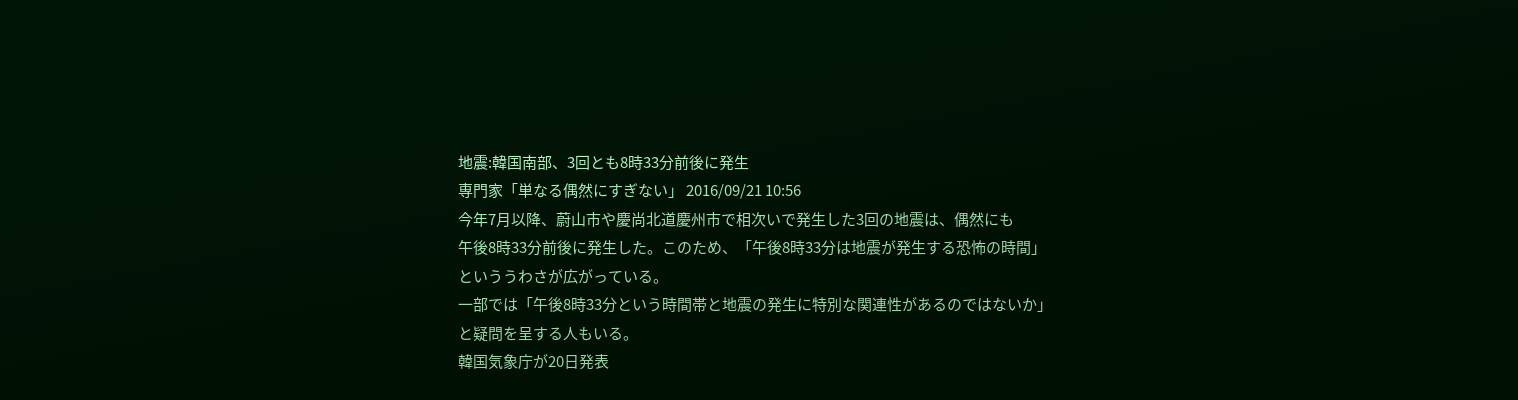地震:韓国南部、3回とも8時33分前後に発生
専門家「単なる偶然にすぎない」 2016/09/21 10:56
今年7月以降、蔚山市や慶尚北道慶州市で相次いで発生した3回の地震は、偶然にも
午後8時33分前後に発生した。このため、「午後8時33分は地震が発生する恐怖の時間」
といううわさが広がっている。
一部では「午後8時33分という時間帯と地震の発生に特別な関連性があるのではないか」
と疑問を呈する人もいる。
韓国気象庁が20日発表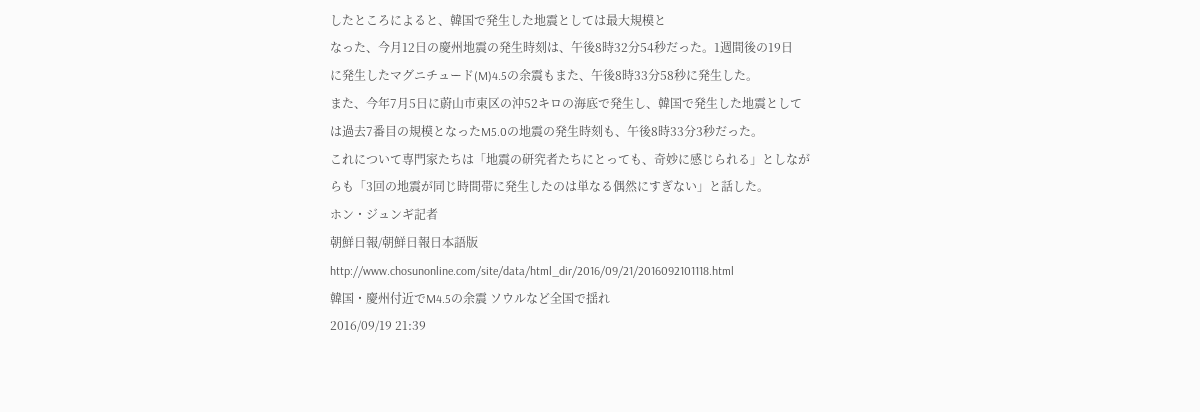したところによると、韓国で発生した地震としては最大規模と
なった、今月12日の慶州地震の発生時刻は、午後8時32分54秒だった。1週間後の19日
に発生したマグニチュード(M)4.5の余震もまた、午後8時33分58秒に発生した。
また、今年7月5日に蔚山市東区の沖52キロの海底で発生し、韓国で発生した地震として
は過去7番目の規模となったM5.0の地震の発生時刻も、午後8時33分3秒だった。
これについて専門家たちは「地震の研究者たちにとっても、奇妙に感じられる」としなが
らも「3回の地震が同じ時間帯に発生したのは単なる偶然にすぎない」と話した。
ホン・ジュンギ記者
朝鮮日報/朝鮮日報日本語版
http://www.chosunonline.com/site/data/html_dir/2016/09/21/2016092101118.html
韓国・慶州付近でM4.5の余震 ソウルなど全国で揺れ
2016/09/19 21:39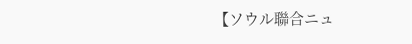【ソウル聯合ニュ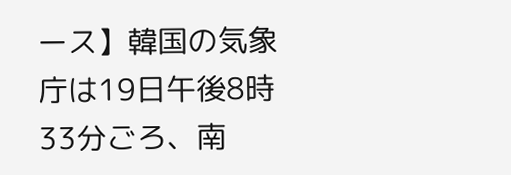ース】韓国の気象庁は19日午後8時33分ごろ、南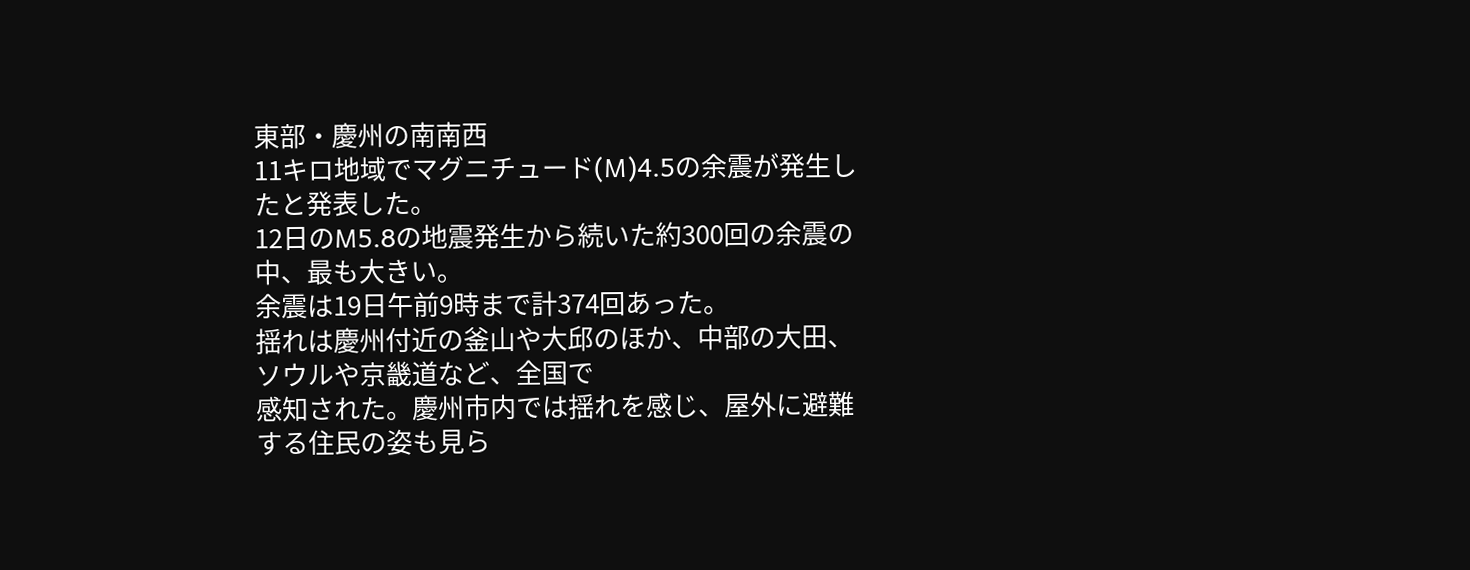東部・慶州の南南西
11キロ地域でマグニチュード(M)4.5の余震が発生したと発表した。
12日のM5.8の地震発生から続いた約300回の余震の中、最も大きい。
余震は19日午前9時まで計374回あった。
揺れは慶州付近の釜山や大邱のほか、中部の大田、ソウルや京畿道など、全国で
感知された。慶州市内では揺れを感じ、屋外に避難する住民の姿も見ら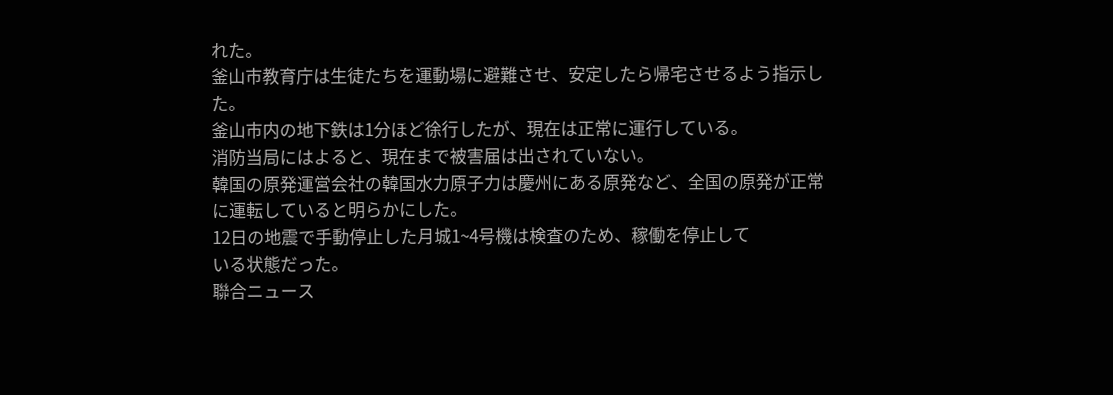れた。
釜山市教育庁は生徒たちを運動場に避難させ、安定したら帰宅させるよう指示した。
釜山市内の地下鉄は1分ほど徐行したが、現在は正常に運行している。
消防当局にはよると、現在まで被害届は出されていない。
韓国の原発運営会社の韓国水力原子力は慶州にある原発など、全国の原発が正常
に運転していると明らかにした。
12日の地震で手動停止した月城1~4号機は検査のため、稼働を停止して
いる状態だった。
聯合ニュース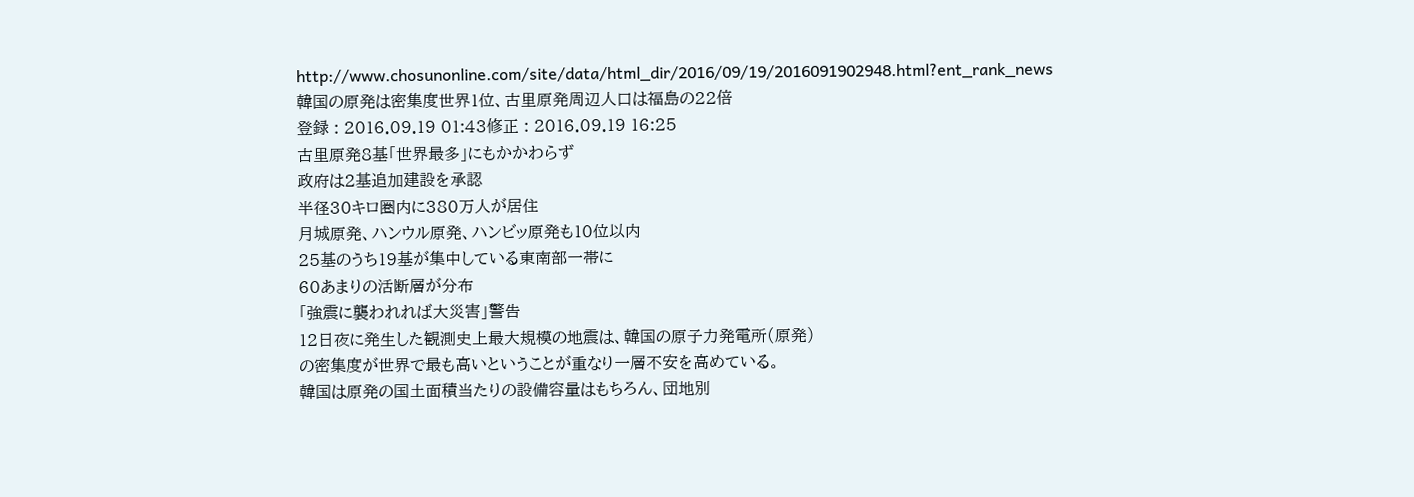http://www.chosunonline.com/site/data/html_dir/2016/09/19/2016091902948.html?ent_rank_news
韓国の原発は密集度世界1位、古里原発周辺人口は福島の22倍
登録 : 2016.09.19 01:43修正 : 2016.09.19 16:25
古里原発8基「世界最多」にもかかわらず
政府は2基追加建設を承認
半径30キロ圏内に380万人が居住
月城原発、ハンウル原発、ハンビッ原発も10位以内
25基のうち19基が集中している東南部一帯に
60あまりの活断層が分布
「強震に襲われれば大災害」警告
12日夜に発生した観測史上最大規模の地震は、韓国の原子力発電所(原発)
の密集度が世界で最も高いということが重なり一層不安を高めている。
韓国は原発の国土面積当たりの設備容量はもちろん、団地別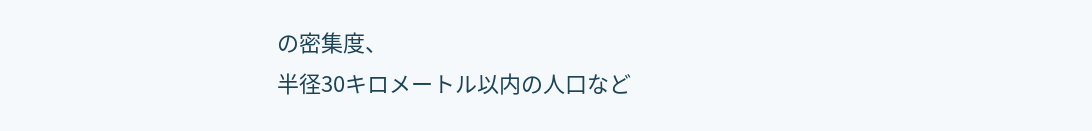の密集度、
半径30キロメートル以内の人口など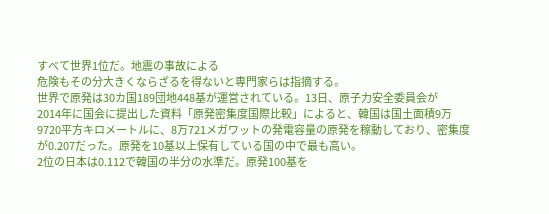すべて世界1位だ。地震の事故による
危険もその分大きくならざるを得ないと専門家らは指摘する。
世界で原発は30カ国189団地448基が運営されている。13日、原子力安全委員会が
2014年に国会に提出した資料「原発密集度国際比較」によると、韓国は国土面積9万
9720平方キロメートルに、8万721メガワットの発電容量の原発を稼動しており、密集度
が0.207だった。原発を10基以上保有している国の中で最も高い。
2位の日本は0.112で韓国の半分の水準だ。原発100基を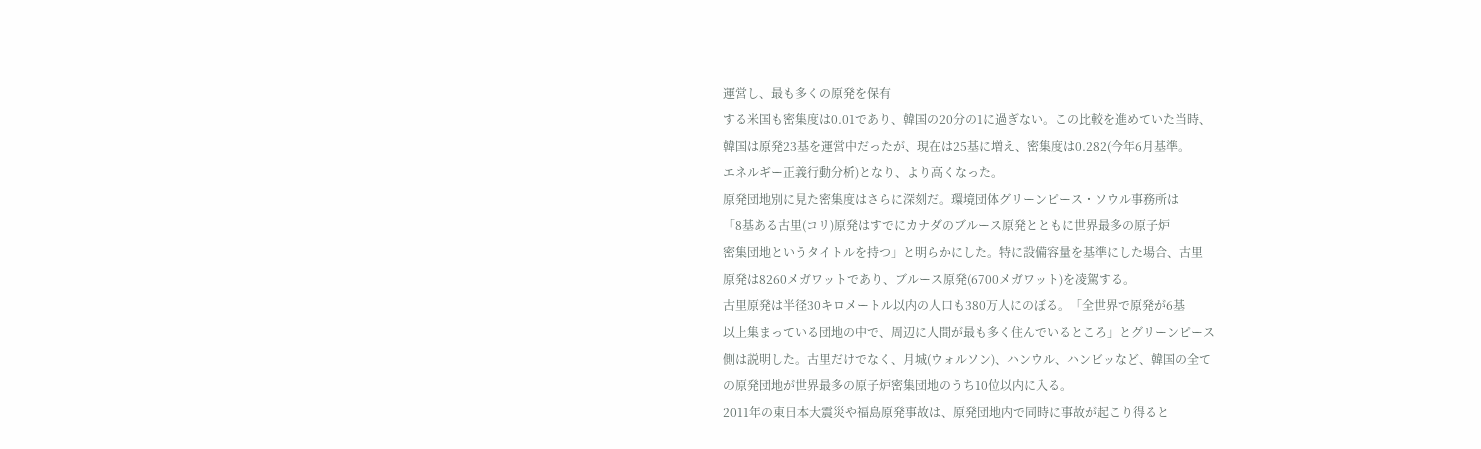運営し、最も多くの原発を保有
する米国も密集度は0.01であり、韓国の20分の1に過ぎない。この比較を進めていた当時、
韓国は原発23基を運営中だったが、現在は25基に増え、密集度は0.282(今年6月基準。
エネルギー正義行動分析)となり、より高くなった。
原発団地別に見た密集度はさらに深刻だ。環境団体グリーンピース・ソウル事務所は
「8基ある古里(コリ)原発はすでにカナダのブルース原発とともに世界最多の原子炉
密集団地というタイトルを持つ」と明らかにした。特に設備容量を基準にした場合、古里
原発は8260メガワットであり、ブルース原発(6700メガワット)を凌駕する。
古里原発は半径30キロメートル以内の人口も380万人にのぼる。「全世界で原発が6基
以上集まっている団地の中で、周辺に人間が最も多く住んでいるところ」とグリーンピース
側は説明した。古里だけでなく、月城(ウォルソン)、ハンウル、ハンビッなど、韓国の全て
の原発団地が世界最多の原子炉密集団地のうち10位以内に入る。
2011年の東日本大震災や福島原発事故は、原発団地内で同時に事故が起こり得ると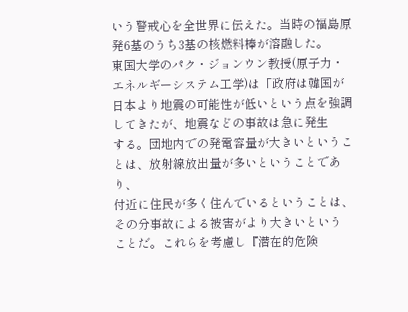いう警戒心を全世界に伝えた。当時の福島原発6基のうち3基の核燃料棒が溶融した。
東国大学のパク・ジョンウン教授(原子力・エネルギーシステム工学)は「政府は韓国が
日本より地震の可能性が低いという点を強調してきたが、地震などの事故は急に発生
する。団地内での発電容量が大きいということは、放射線放出量が多いということであり、
付近に住民が多く住んでいるということは、その分事故による被害がより大きいという
ことだ。これらを考慮し『潜在的危険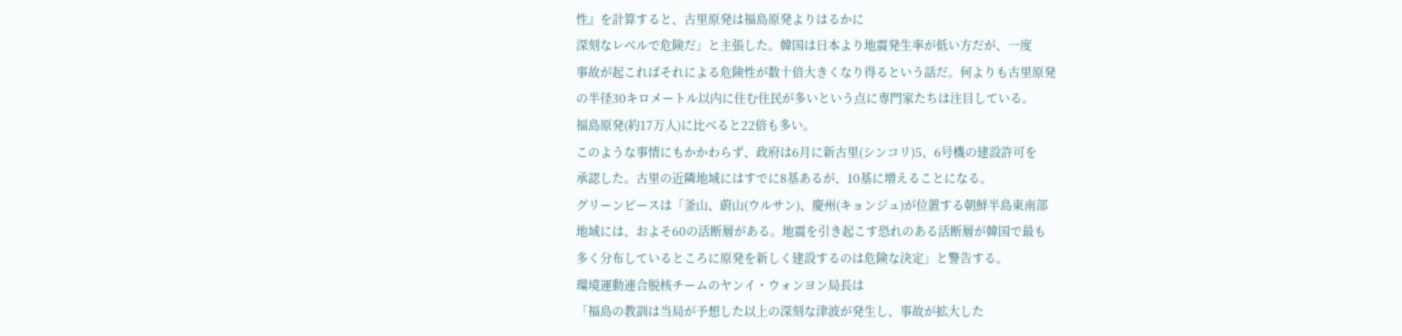性』を計算すると、古里原発は福島原発よりはるかに
深刻なレベルで危険だ」と主張した。韓国は日本より地震発生率が低い方だが、一度
事故が起こればそれによる危険性が数十倍大きくなり得るという話だ。何よりも古里原発
の半径30キロメートル以内に住む住民が多いという点に専門家たちは注目している。
福島原発(約17万人)に比べると22倍も多い。
このような事情にもかかわらず、政府は6月に新古里(シンコリ)5、6号機の建設許可を
承認した。古里の近隣地域にはすでに8基あるが、10基に増えることになる。
グリーンピースは「釜山、蔚山(ウルサン)、慶州(キョンジュ)が位置する朝鮮半島東南部
地域には、およそ60の活断層がある。地震を引き起こす恐れのある活断層が韓国で最も
多く分布しているところに原発を新しく建設するのは危険な決定」と警告する。
環境運動連合脱核チームのヤンイ・ウォンヨン局長は
「福島の教訓は当局が予想した以上の深刻な津波が発生し、事故が拡大した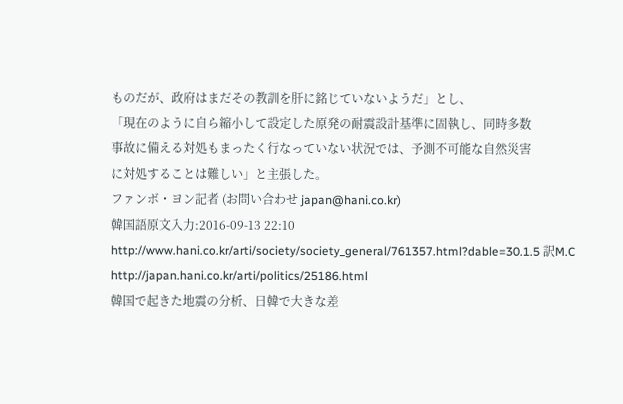ものだが、政府はまだその教訓を肝に銘じていないようだ」とし、
「現在のように自ら縮小して設定した原発の耐震設計基準に固執し、同時多数
事故に備える対処もまったく行なっていない状況では、予測不可能な自然災害
に対処することは難しい」と主張した。
ファンボ・ヨン記者 (お問い合わせ japan@hani.co.kr)
韓国語原文入力:2016-09-13 22:10
http://www.hani.co.kr/arti/society/society_general/761357.html?dable=30.1.5 訳M.C
http://japan.hani.co.kr/arti/politics/25186.html
韓国で起きた地震の分析、日韓で大きな差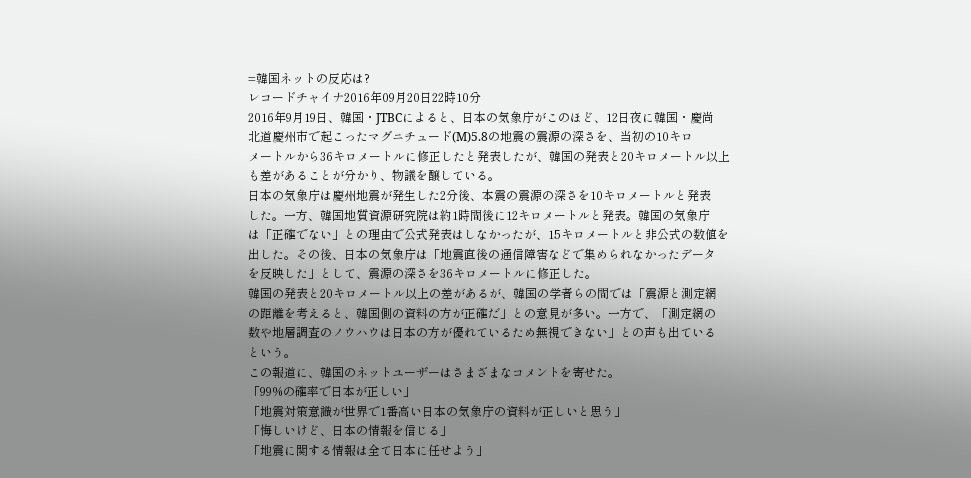=韓国ネットの反応は?
レコードチャイナ2016年09月20日22時10分
2016年9月19日、韓国・JTBCによると、日本の気象庁がこのほど、12日夜に韓国・慶尚
北道慶州市で起こったマグニチュード(M)5.8の地震の震源の深さを、当初の10キロ
メートルから36キロメートルに修正したと発表したが、韓国の発表と20キロメートル以上
も差があることが分かり、物議を醸している。
日本の気象庁は慶州地震が発生した2分後、本震の震源の深さを10キロメートルと発表
した。一方、韓国地質資源研究院は約1時間後に12キロメートルと発表。韓国の気象庁
は「正確でない」との理由で公式発表はしなかったが、15キロメートルと非公式の数値を
出した。その後、日本の気象庁は「地震直後の通信障害などで集められなかったデータ
を反映した」として、震源の深さを36キロメートルに修正した。
韓国の発表と20キロメートル以上の差があるが、韓国の学者らの間では「震源と測定網
の距離を考えると、韓国側の資料の方が正確だ」との意見が多い。一方で、「測定網の
数や地層調査のノウハウは日本の方が優れているため無視できない」との声も出ている
という。
この報道に、韓国のネットユーザーはさまざまなコメントを寄せた。
「99%の確率で日本が正しい」
「地震対策意識が世界で1番高い日本の気象庁の資料が正しいと思う」
「悔しいけど、日本の情報を信じる」
「地震に関する情報は全て日本に任せよう」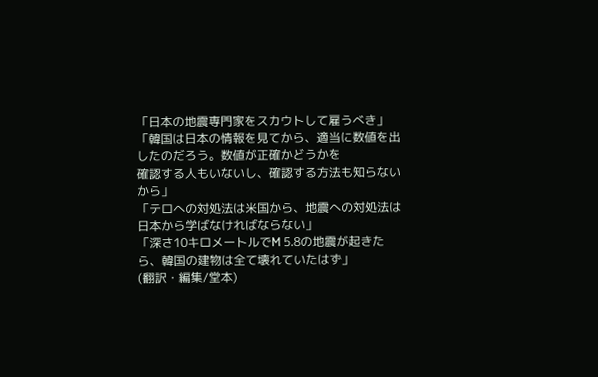「日本の地震専門家をスカウトして雇うべき」
「韓国は日本の情報を見てから、適当に数値を出したのだろう。数値が正確かどうかを
確認する人もいないし、確認する方法も知らないから」
「テロへの対処法は米国から、地震への対処法は日本から学ばなければならない」
「深さ10キロメートルでM 5.8の地震が起きたら、韓国の建物は全て壊れていたはず」
(翻訳・編集/堂本)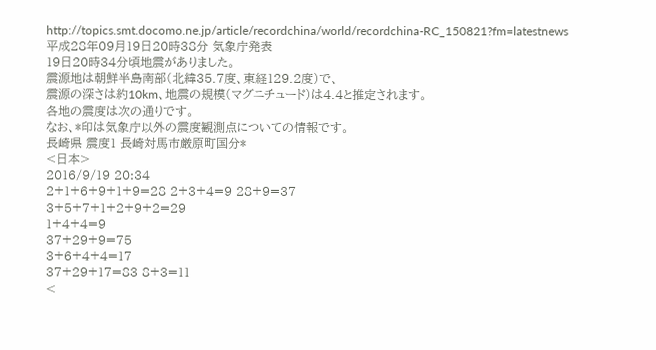http://topics.smt.docomo.ne.jp/article/recordchina/world/recordchina-RC_150821?fm=latestnews
平成28年09月19日20時38分 気象庁発表
19日20時34分頃地震がありました。
震源地は朝鮮半島南部(北緯35.7度、東経129.2度)で、
震源の深さは約10km、地震の規模(マグニチュード)は4.4と推定されます。
各地の震度は次の通りです。
なお、*印は気象庁以外の震度観測点についての情報です。
長崎県 震度1 長崎対馬市厳原町国分*
<日本>
2016/9/19 20:34
2+1+6+9+1+9=28 2+3+4=9 28+9=37
3+5+7+1+2+9+2=29
1+4+4=9
37+29+9=75
3+6+4+4=17
37+29+17=83 8+3=11
<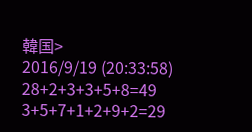韓国>
2016/9/19 (20:33:58)
28+2+3+3+5+8=49
3+5+7+1+2+9+2=29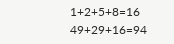1+2+5+8=16
49+29+16=94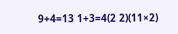9+4=13 1+3=4(2 2)(11×2)